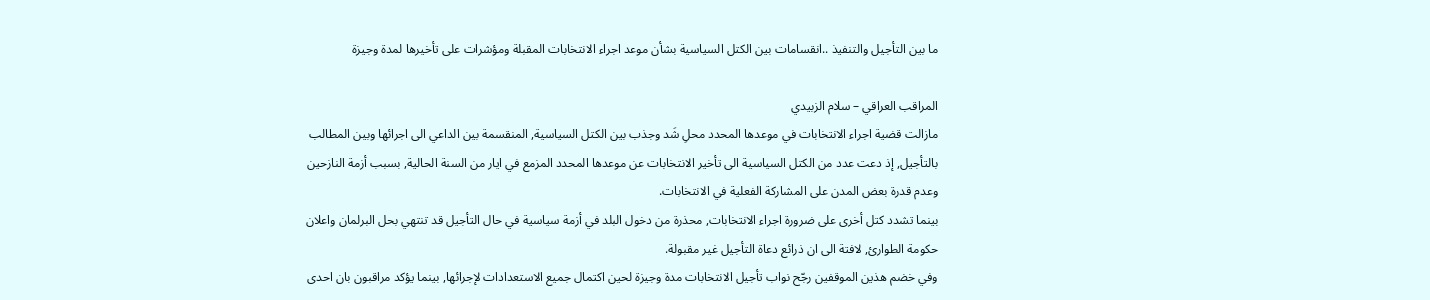ما بين التأجيل والتنفيذ ..انقسامات بين الكتل السياسية بشأن موعد اجراء الانتخابات المقبلة ومؤشرات على تأخيرها لمدة وجيزة

المراقب العراقي – سلام الزبيدي
مازالت قضية اجراء الانتخابات في موعدها المحدد محلِ شَد وجذب بين الكتل السياسية, المنقسمة بين الداعي الى اجرائها وبين المطالب بالتأجيل, إذ دعت عدد من الكتل السياسية الى تأخير الانتخابات عن موعدها المحدد المزمع في ايار من السنة الحالية, بسبب أزمة النازحين وعدم قدرة بعض المدن على المشاركة الفعلية في الانتخابات.
بينما تشدد كتل أخرى على ضرورة اجراء الانتخابات, محذرة من دخول البلد في أزمة سياسية في حال التأجيل قد تنتهي بحل البرلمان واعلان حكومة الطوارئ, لافتة الى ان ذرائع دعاة التأجيل غير مقبولة.
وفي خضم هذين الموقفين رجّح نواب تأجيل الانتخابات مدة وجيزة لحين اكتمال جميع الاستعدادات لإجرائها, بينما يؤكد مراقبون بان احدى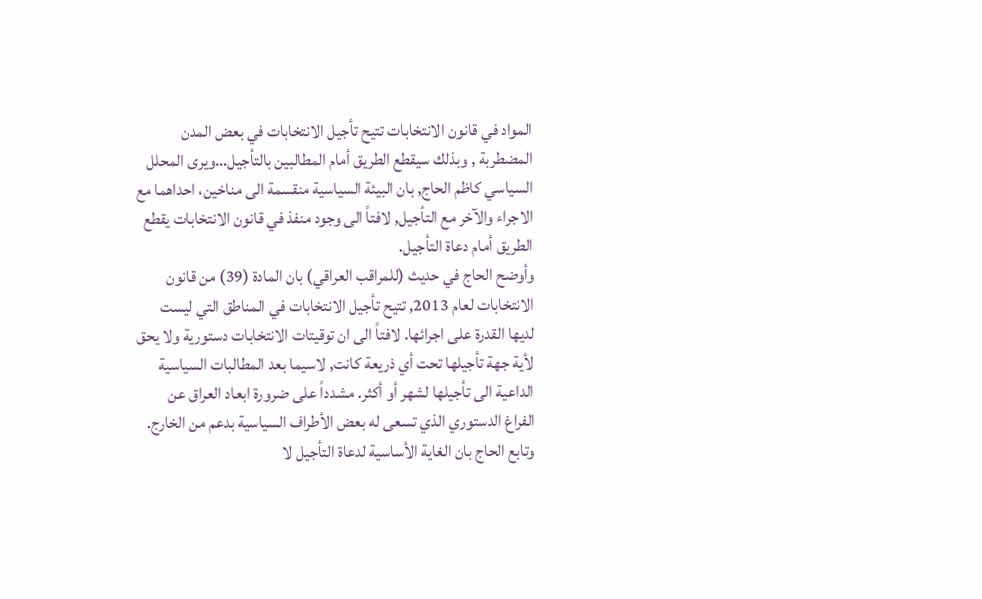المواد في قانون الانتخابات تتيح تأجيل الانتخابات في بعض المدن المضطربة , وبذلك سيقطع الطريق أمام المطالبين بالتأجيل…ويرى المحلل السياسي كاظم الحاج, بان البيئة السياسية منقسمة الى مناخين، احداهما مع الاجراء والآخر مع التأجيل, لافتاً الى وجود منفذ في قانون الانتخابات يقطع الطريق أمام دعاة التأجيل.
وأوضح الحاج في حديث (للمراقب العراقي) بان المادة (39) من قانون الانتخابات لعام 2013, تتيح تأجيل الانتخابات في المناطق التي ليست لديها القدرة على اجرائها. لافتاً الى ان توقيتات الانتخابات دستورية ولا يحق لأية جهة تأجيلها تحت أي ذريعة كانت, لاسيما بعد المطالبات السياسية الداعية الى تأجيلها لشهر أو أكثر. مشدداً على ضرورة ابعاد العراق عن الفراغ الدستوري الذي تسعى له بعض الأطراف السياسية بدعم من الخارج.
وتابع الحاج بان الغاية الأساسية لدعاة التأجيل لا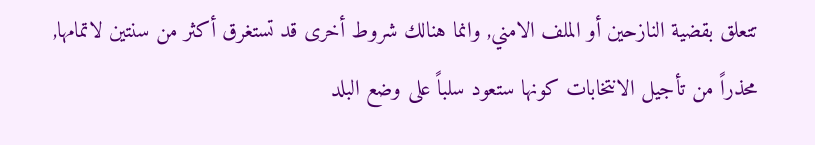تتعلق بقضية النازحين أو الملف الامني, وانما هنالك شروط أخرى قد تستغرق أكثر من سنتين لاتمامها, محذراً من تأجيل الانتخابات كونها ستعود سلباً على وضع البلد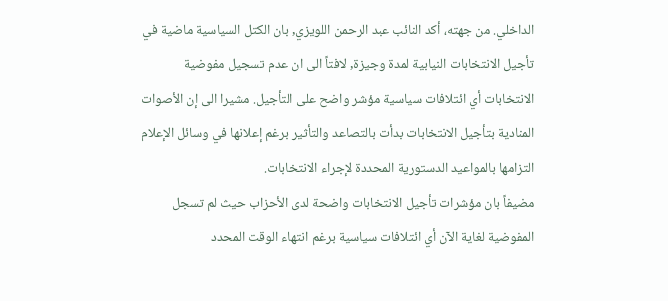الداخلي. من جهته، أكد النائب عبد الرحمن اللويزي, بان الكتل السياسية ماضية في تأجيل الانتخابات النيابية لمدة وجيزة, لافتاً الى ان عدم تسجيل مفوضية الانتخابات أي ائتلافات سياسية مؤشر واضح على التأجيل. مشيرا الى إن الأصوات المنادية بتأجيل الانتخابات بدأت بالتصاعد والتأثير برغم إعلانها في وسائل الإعلام التزامها بالمواعيد الدستورية المحددة لإجراء الانتخابات.
مضيفاً بان مؤشرات تأجيل الانتخابات واضحة لدى الأحزاب حيث لم تسجل المفوضية لغاية الآن أي ائتلافات سياسية برغم انتهاء الوقت المحدد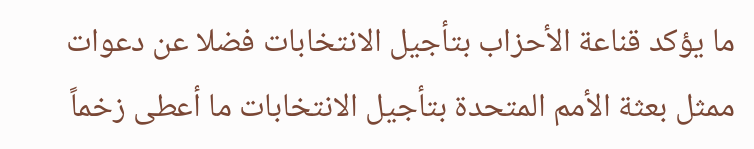ما يؤكد قناعة الأحزاب بتأجيل الانتخابات فضلا عن دعوات ممثل بعثة الأمم المتحدة بتأجيل الانتخابات ما أعطى زخماً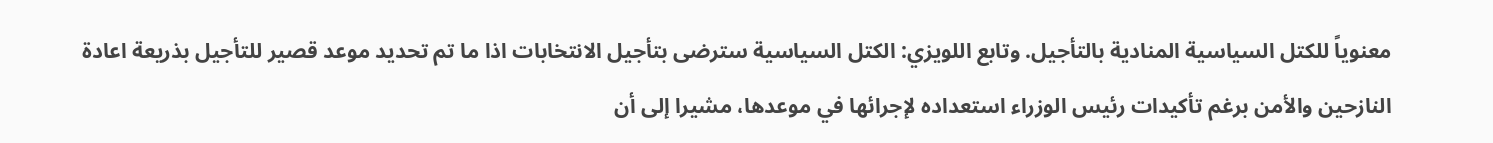معنوياً للكتل السياسية المنادية بالتأجيل. وتابع اللويزي: الكتل السياسية سترضى بتأجيل الانتخابات اذا ما تم تحديد موعد قصير للتأجيل بذريعة اعادة النازحين والأمن برغم تأكيدات رئيس الوزراء استعداده لإجرائها في موعدها، مشيرا إلى أن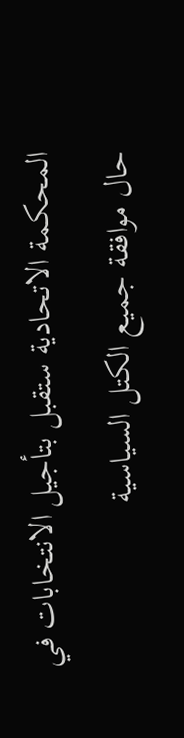المحكمة الاتحادية ستقبل بتأجيل الانتخابات في حال موافقة جميع الكتل السياسية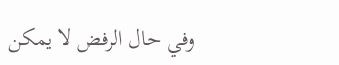وفي حال الرفض لا يمكن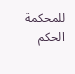للمحكمة الحكم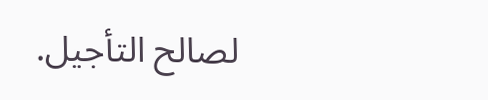لصالح التأجيل.